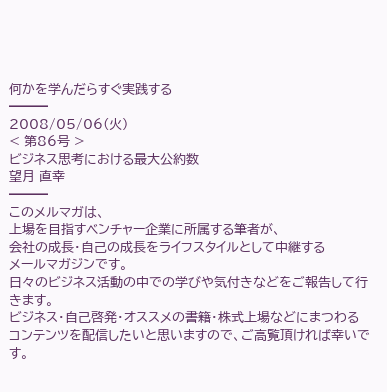何かを学んだらすぐ実践する
━━━
2008/05/06(火)
< 第86号 >
ビジネス思考における最大公約数
望月 直幸
━━━
このメルマガは、
上場を目指すベンチャー企業に所属する筆者が、
会社の成長・自己の成長をライフスタイルとして中継する
メールマガジンです。
日々のビジネス活動の中での学びや気付きなどをご報告して行きます。
ビジネス・自己啓発・オススメの書籍・株式上場などにまつわる
コンテンツを配信したいと思いますので、ご高覧頂ければ幸いです。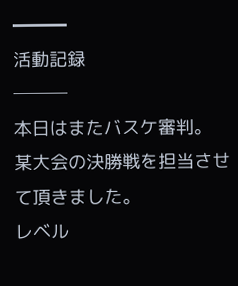━━━
活動記録
───
本日はまたバスケ審判。
某大会の決勝戦を担当させて頂きました。
レベル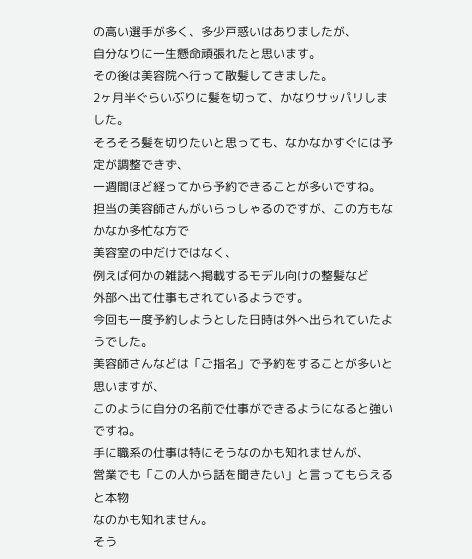の高い選手が多く、多少戸惑いはありましたが、
自分なりに一生懸命頑張れたと思います。
その後は美容院へ行って散髪してきました。
2ヶ月半ぐらいぶりに髪を切って、かなりサッパリしました。
そろそろ髪を切りたいと思っても、なかなかすぐには予定が調整できず、
一週間ほど経ってから予約できることが多いですね。
担当の美容師さんがいらっしゃるのですが、この方もなかなか多忙な方で
美容室の中だけではなく、
例えば何かの雑誌へ掲載するモデル向けの整髪など
外部へ出て仕事もされているようです。
今回も一度予約しようとした日時は外へ出られていたようでした。
美容師さんなどは「ご指名」で予約をすることが多いと思いますが、
このように自分の名前で仕事ができるようになると強いですね。
手に職系の仕事は特にそうなのかも知れませんが、
営業でも「この人から話を聞きたい」と言ってもらえると本物
なのかも知れません。
そう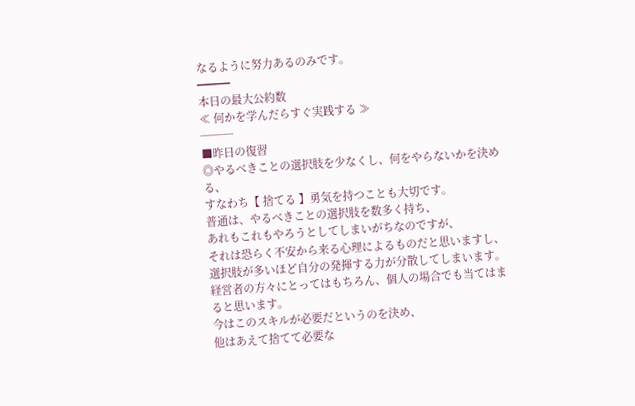なるように努力あるのみです。
━━━
本日の最大公約数
≪ 何かを学んだらすぐ実践する ≫
───
■昨日の復習
◎やるべきことの選択肢を少なくし、何をやらないかを決める、
すなわち【 捨てる 】勇気を持つことも大切です。
普通は、やるべきことの選択肢を数多く持ち、
あれもこれもやろうとしてしまいがちなのですが、
それは恐らく不安から来る心理によるものだと思いますし、
選択肢が多いほど自分の発揮する力が分散してしまいます。
経営者の方々にとってはもちろん、個人の場合でも当てはまると思います。
今はこのスキルが必要だというのを決め、
他はあえて捨てて必要な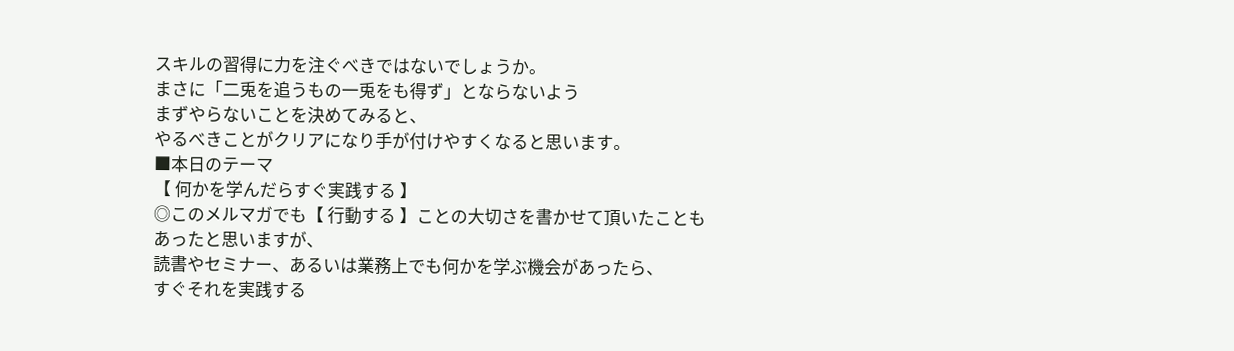スキルの習得に力を注ぐべきではないでしょうか。
まさに「二兎を追うもの一兎をも得ず」とならないよう
まずやらないことを決めてみると、
やるべきことがクリアになり手が付けやすくなると思います。
■本日のテーマ
【 何かを学んだらすぐ実践する 】
◎このメルマガでも【 行動する 】ことの大切さを書かせて頂いたことも
あったと思いますが、
読書やセミナー、あるいは業務上でも何かを学ぶ機会があったら、
すぐそれを実践する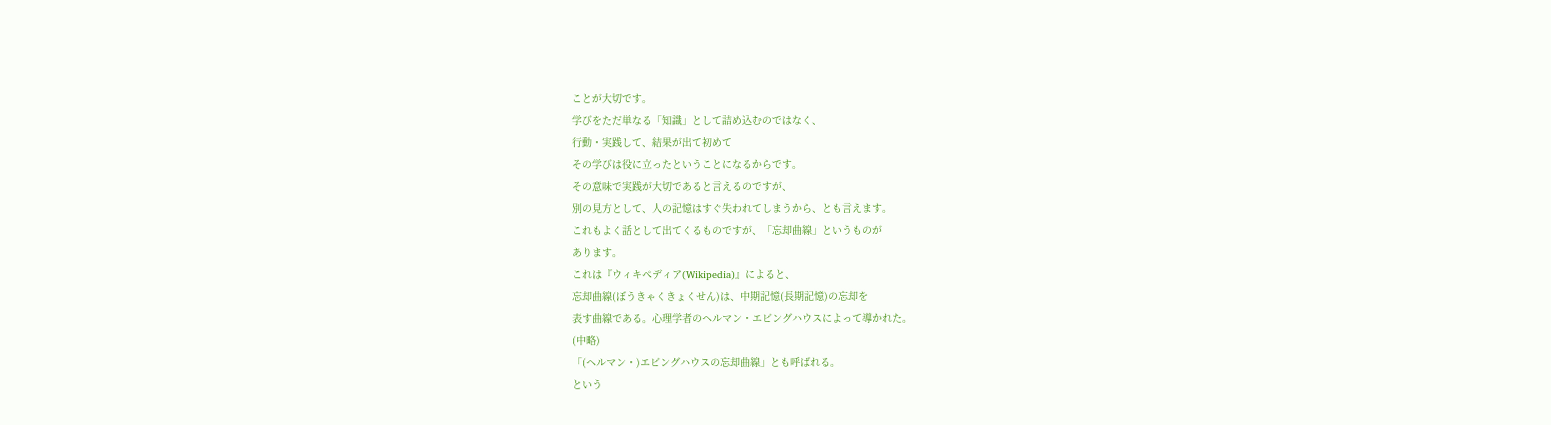ことが大切です。
学びをただ単なる「知識」として詰め込むのではなく、
行動・実践して、結果が出て初めて
その学びは役に立ったということになるからです。
その意味で実践が大切であると言えるのですが、
別の見方として、人の記憶はすぐ失われてしまうから、とも言えます。
これもよく話として出てくるものですが、「忘却曲線」というものが
あります。
これは『ウィキペディア(Wikipedia)』によると、
忘却曲線(ぼうきゃくきょくせん)は、中期記憶(長期記憶)の忘却を
表す曲線である。心理学者のヘルマン・エビングハウスによって導かれた。
(中略)
「(ヘルマン・)エビングハウスの忘却曲線」とも呼ばれる。
という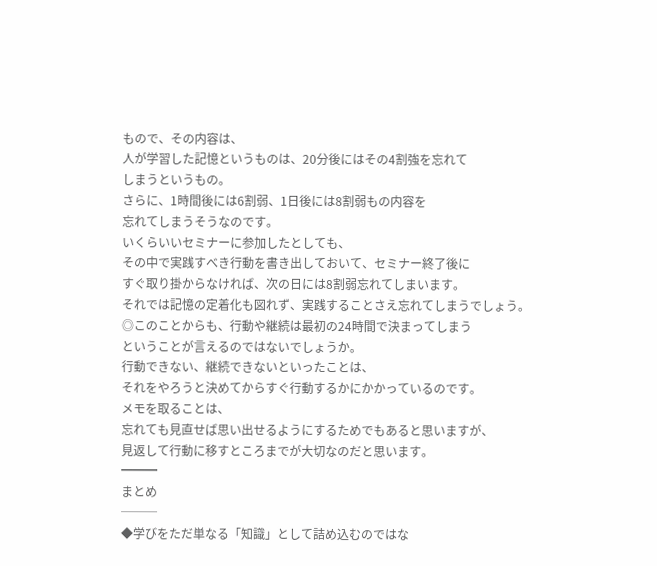もので、その内容は、
人が学習した記憶というものは、20分後にはその4割強を忘れて
しまうというもの。
さらに、1時間後には6割弱、1日後には8割弱もの内容を
忘れてしまうそうなのです。
いくらいいセミナーに参加したとしても、
その中で実践すべき行動を書き出しておいて、セミナー終了後に
すぐ取り掛からなければ、次の日には8割弱忘れてしまいます。
それでは記憶の定着化も図れず、実践することさえ忘れてしまうでしょう。
◎このことからも、行動や継続は最初の24時間で決まってしまう
ということが言えるのではないでしょうか。
行動できない、継続できないといったことは、
それをやろうと決めてからすぐ行動するかにかかっているのです。
メモを取ることは、
忘れても見直せば思い出せるようにするためでもあると思いますが、
見返して行動に移すところまでが大切なのだと思います。
━━━
まとめ
───
◆学びをただ単なる「知識」として詰め込むのではな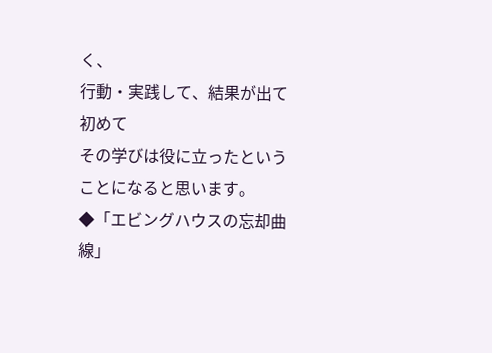く、
行動・実践して、結果が出て初めて
その学びは役に立ったということになると思います。
◆「エビングハウスの忘却曲線」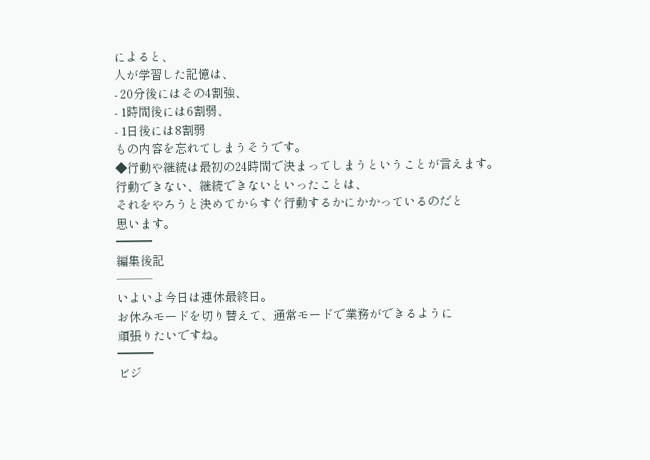によると、
人が学習した記憶は、
- 20分後にはその4割強、
- 1時間後には6割弱、
- 1日後には8割弱
もの内容を忘れてしまうそうです。
◆行動や継続は最初の24時間で決まってしまうということが言えます。
行動できない、継続できないといったことは、
それをやろうと決めてからすぐ行動するかにかかっているのだと
思います。
━━━
編集後記
───
いよいよ今日は連休最終日。
お休みモードを切り替えて、通常モードで業務ができるように
頑張りたいですね。
━━━
ビジ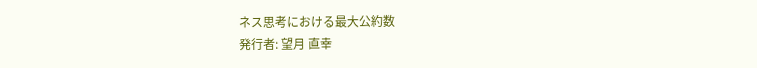ネス思考における最大公約数
発行者: 望月 直幸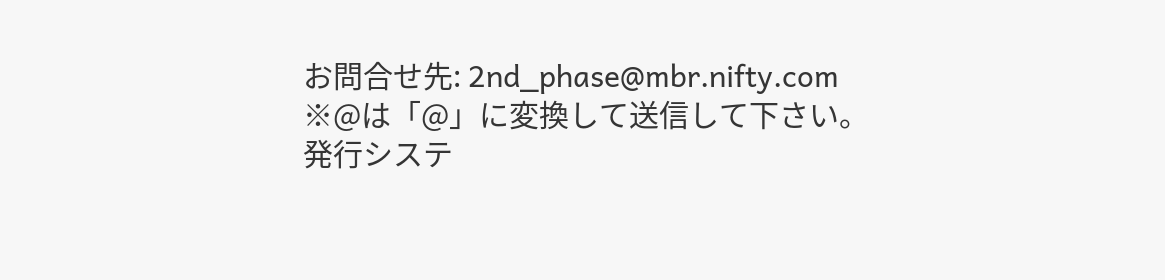お問合せ先: 2nd_phase@mbr.nifty.com
※@は「@」に変換して送信して下さい。
発行システ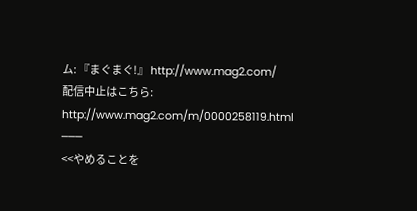ム: 『まぐまぐ!』 http://www.mag2.com/
配信中止はこちら: http://www.mag2.com/m/0000258119.html
───
<<やめることを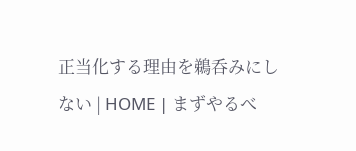正当化する理由を鵜呑みにしない | HOME | まずやるべ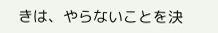きは、やらないことを決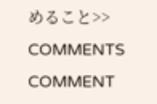めること>>
COMMENTS
COMMENT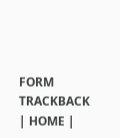FORM
TRACKBACK
| HOME |